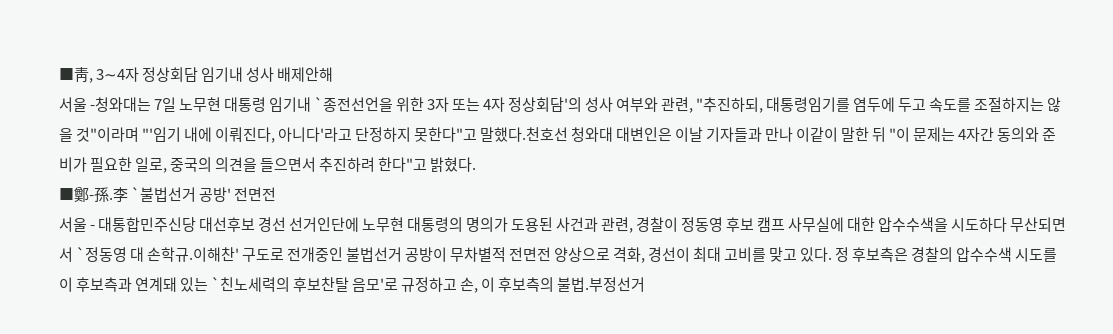■靑, 3∼4자 정상회담 임기내 성사 배제안해
서울 -청와대는 7일 노무현 대통령 임기내 `종전선언을 위한 3자 또는 4자 정상회담'의 성사 여부와 관련, "추진하되, 대통령임기를 염두에 두고 속도를 조절하지는 않을 것"이라며 "'임기 내에 이뤄진다, 아니다'라고 단정하지 못한다"고 말했다.천호선 청와대 대변인은 이날 기자들과 만나 이같이 말한 뒤 "이 문제는 4자간 동의와 준비가 필요한 일로, 중국의 의견을 들으면서 추진하려 한다"고 밝혔다.
■鄭-孫.李 `불법선거 공방' 전면전
서울 - 대통합민주신당 대선후보 경선 선거인단에 노무현 대통령의 명의가 도용된 사건과 관련, 경찰이 정동영 후보 캠프 사무실에 대한 압수수색을 시도하다 무산되면서 `정동영 대 손학규.이해찬' 구도로 전개중인 불법선거 공방이 무차별적 전면전 양상으로 격화, 경선이 최대 고비를 맞고 있다. 정 후보측은 경찰의 압수수색 시도를 이 후보측과 연계돼 있는 `친노세력의 후보찬탈 음모'로 규정하고 손, 이 후보측의 불법.부정선거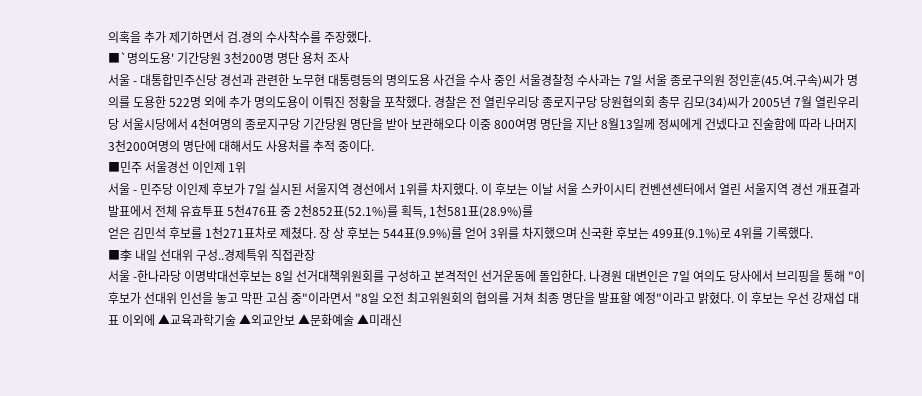의혹을 추가 제기하면서 검.경의 수사착수를 주장했다.
■`명의도용' 기간당원 3천200명 명단 용처 조사
서울 - 대통합민주신당 경선과 관련한 노무현 대통령등의 명의도용 사건을 수사 중인 서울경찰청 수사과는 7일 서울 종로구의원 정인훈(45.여.구속)씨가 명의를 도용한 522명 외에 추가 명의도용이 이뤄진 정황을 포착했다. 경찰은 전 열린우리당 종로지구당 당원협의회 총무 김모(34)씨가 2005년 7월 열린우리당 서울시당에서 4천여명의 종로지구당 기간당원 명단을 받아 보관해오다 이중 800여명 명단을 지난 8월13일께 정씨에게 건넸다고 진술함에 따라 나머지 3천200여명의 명단에 대해서도 사용처를 추적 중이다.
■민주 서울경선 이인제 1위
서울 - 민주당 이인제 후보가 7일 실시된 서울지역 경선에서 1위를 차지했다. 이 후보는 이날 서울 스카이시티 컨벤션센터에서 열린 서울지역 경선 개표결과발표에서 전체 유효투표 5천476표 중 2천852표(52.1%)를 획득, 1천581표(28.9%)를
얻은 김민석 후보를 1천271표차로 제쳤다. 장 상 후보는 544표(9.9%)를 얻어 3위를 차지했으며 신국환 후보는 499표(9.1%)로 4위를 기록했다.
■李 내일 선대위 구성..경제특위 직접관장
서울 -한나라당 이명박대선후보는 8일 선거대책위원회를 구성하고 본격적인 선거운동에 돌입한다. 나경원 대변인은 7일 여의도 당사에서 브리핑을 통해 "이 후보가 선대위 인선을 놓고 막판 고심 중"이라면서 "8일 오전 최고위원회의 협의를 거쳐 최종 명단을 발표할 예정"이라고 밝혔다. 이 후보는 우선 강재섭 대표 이외에 ▲교육과학기술 ▲외교안보 ▲문화예술 ▲미래신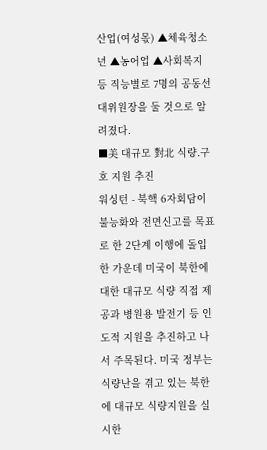산업(여성몫) ▲체육청소년 ▲농어업 ▲사회복지 등 직능별로 7명의 공동선대위원장을 둘 것으로 알려졌다.
■美 대규모 對北 식량.구호 지원 추진
워싱턴 - 북핵 6자회담이 불능화와 전면신고를 목표로 한 2단계 이행에 돌입한 가운데 미국이 북한에 대한 대규모 식량 직접 제공과 병원용 발전기 등 인도적 지원을 추진하고 나서 주목된다. 미국 정부는 식량난을 겪고 있는 북한에 대규모 식량지원을 실시한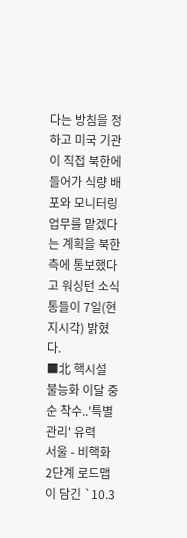다는 방침을 정하고 미국 기관이 직접 북한에 들어가 식량 배포와 모니터링 업무를 맡겠다는 계획을 북한측에 통보했다고 워싱턴 소식통들이 7일(현지시각) 밝혔다.
■北 핵시설 불능화 이달 중순 착수..'특별관리' 유력
서울 - 비핵화 2단계 로드맵이 담긴 `10.3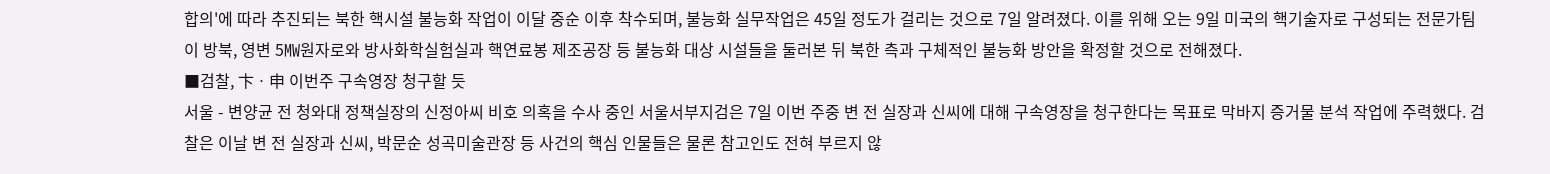합의'에 따라 추진되는 북한 핵시설 불능화 작업이 이달 중순 이후 착수되며, 불능화 실무작업은 45일 정도가 걸리는 것으로 7일 알려졌다. 이를 위해 오는 9일 미국의 핵기술자로 구성되는 전문가팀이 방북, 영변 5㎿원자로와 방사화학실험실과 핵연료봉 제조공장 등 불능화 대상 시설들을 둘러본 뒤 북한 측과 구체적인 불능화 방안을 확정할 것으로 전해졌다.
■검찰, 卞ㆍ申 이번주 구속영장 청구할 듯
서울 - 변양균 전 청와대 정책실장의 신정아씨 비호 의혹을 수사 중인 서울서부지검은 7일 이번 주중 변 전 실장과 신씨에 대해 구속영장을 청구한다는 목표로 막바지 증거물 분석 작업에 주력했다. 검찰은 이날 변 전 실장과 신씨, 박문순 성곡미술관장 등 사건의 핵심 인물들은 물론 참고인도 전혀 부르지 않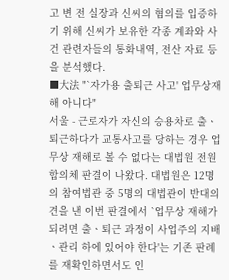고 변 전 실장과 신씨의 혐의를 입증하기 위해 신씨가 보유한 각종 계좌와 사건 관련자들의 통화내역, 전산 자료 등을 분석했다.
■大法 "`자가용 출퇴근 사고' 업무상재해 아니다"
서울 - 근로자가 자신의 승용차로 출ㆍ퇴근하다가 교통사고를 당하는 경우 업무상 재해로 볼 수 없다는 대법원 전원합의체 판결이 나왔다. 대법원은 12명의 참여법관 중 5명의 대법관이 반대의견을 낸 이번 판결에서 `업무상 재해가 되려면 출ㆍ퇴근 과정이 사업주의 지배ㆍ관리 하에 있어야 한다'는 기존 판례를 재확인하면서도 인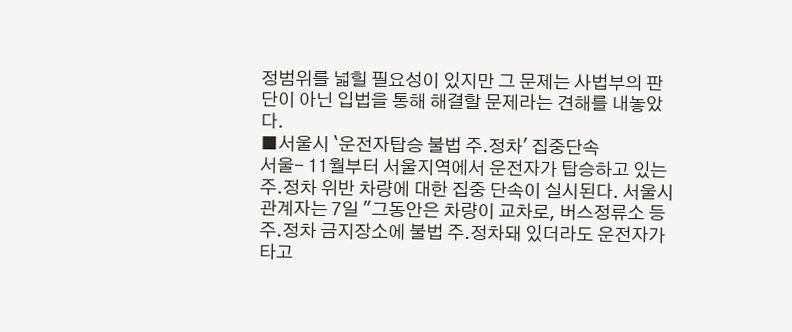정범위를 넓힐 필요성이 있지만 그 문제는 사법부의 판단이 아닌 입법을 통해 해결할 문제라는 견해를 내놓았다.
■서울시 `운전자탑승 불법 주.정차' 집중단속
서울- 11월부터 서울지역에서 운전자가 탑승하고 있는 주.정차 위반 차량에 대한 집중 단속이 실시된다. 서울시 관계자는 7일 "그동안은 차량이 교차로, 버스정류소 등 주.정차 금지장소에 불법 주.정차돼 있더라도 운전자가 타고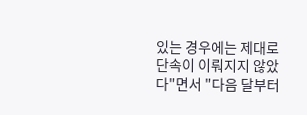있는 경우에는 제대로 단속이 이뤄지지 않았다"면서 "다음 달부터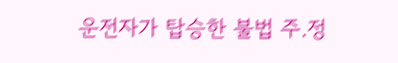운전자가 탑승한 불법 주.정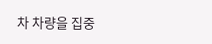차 차량을 집중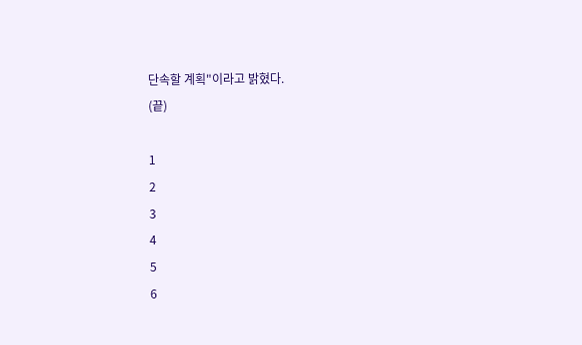단속할 계획"이라고 밝혔다.
(끝)

1
2
3
4
5
6